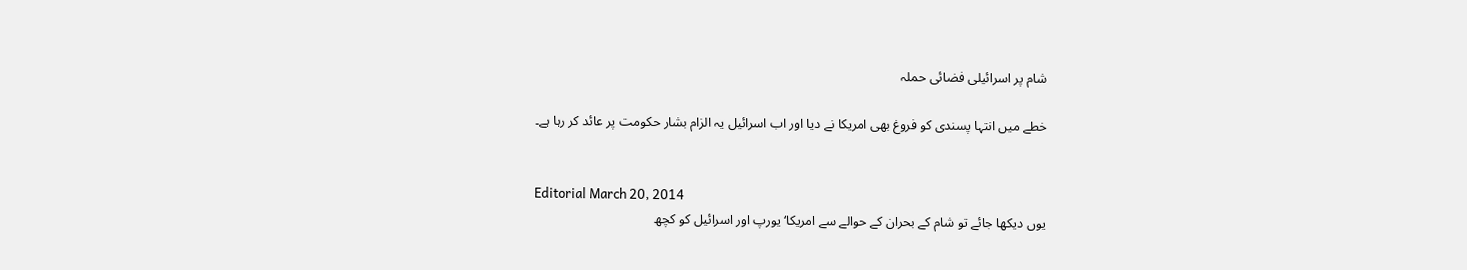شام پر اسرائیلی فضائی حملہ

خطے میں انتہا پسندی کو فروغ بھی امریکا نے دیا اور اب اسرائیل یہ الزام بشار حکومت پر عائد کر رہا ہے۔


Editorial March 20, 2014
یوں دیکھا جائے تو شام کے بحران کے حوالے سے امریکا‘ یورپ اور اسرائیل کو کچھ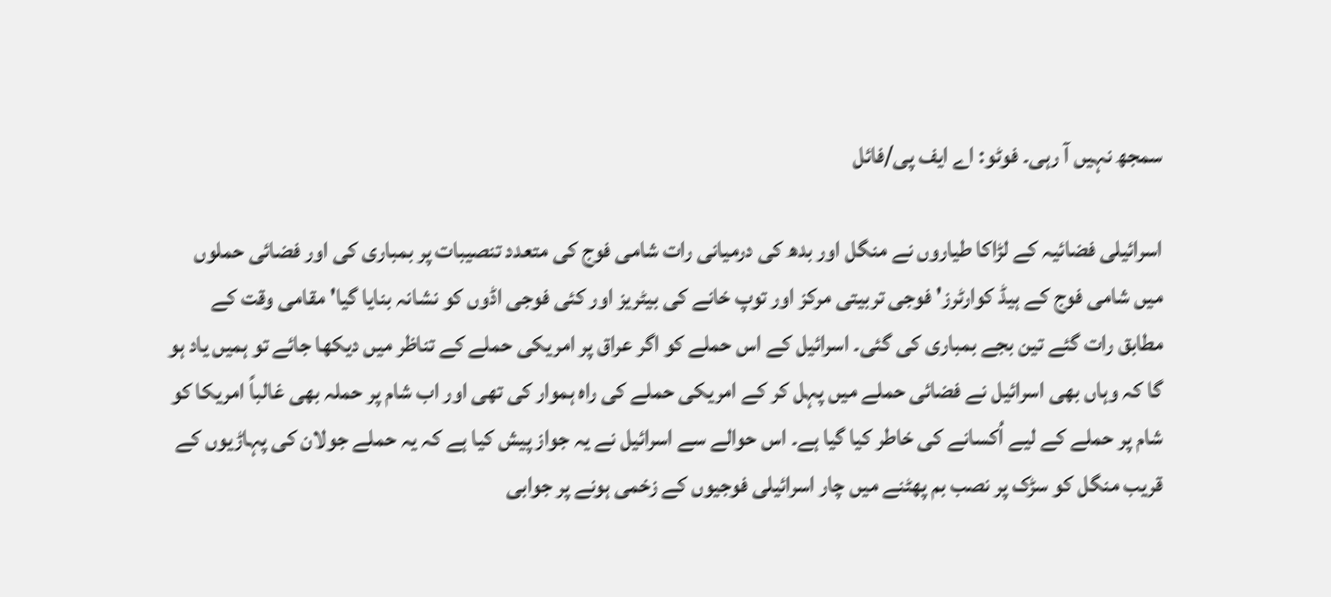سمجھ نہیں آ رہی۔ فوٹو: اے ایف پی/فائل

اسرائیلی فضائیہ کے لڑاکا طیاروں نے منگل اور بدھ کی درمیانی رات شامی فوج کی متعدد تنصیبات پر بمباری کی اور فضائی حملوں میں شامی فوج کے ہیڈ کوارٹرز' فوجی تربیتی مرکز اور توپ خانے کی بیٹریز اور کئی فوجی اڈوں کو نشانہ بنایا گیا' مقامی وقت کے مطابق رات گئے تین بجے بمباری کی گئی۔ اسرائیل کے اس حملے کو اگر عراق پر امریکی حملے کے تناظر میں دیکھا جائے تو ہمیں یاد ہو گا کہ وہاں بھی اسرائیل نے فضائی حملے میں پہل کر کے امریکی حملے کی راہ ہموار کی تھی اور اب شام پر حملہ بھی غالباً امریکا کو شام پر حملے کے لیے اُکسانے کی خاطر کیا گیا ہے۔ اس حوالے سے اسرائیل نے یہ جواز پیش کیا ہے کہ یہ حملے جولان کی پہاڑیوں کے قریب منگل کو سڑک پر نصب بم پھٹنے میں چار اسرائیلی فوجیوں کے زخمی ہونے پر جوابی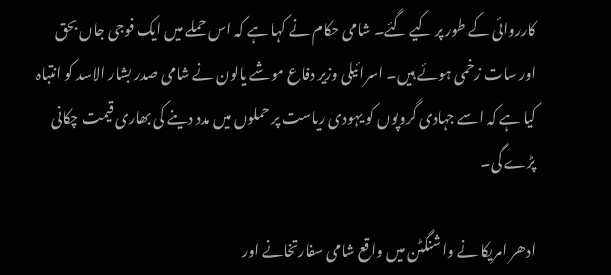کارروائی کے طور پر کیے گئے۔ شامی حکام نے کہا ہے کہ اس حملے میں ایک فوجی جاں بحق اور سات زخمی ہوئے ہیں۔ اسرائیلی وزیر دفاع موشے یالون نے شامی صدر بشار الاسد کو انتباہ کیا ہے کہ اسے جہادی گروپوں کو یہودی ریاست پر حملوں میں مدد دینے کی بھاری قیمت چکانی پڑے گی۔

ادھر امریکا نے واشنگٹن میں واقع شامی سفارتخانے اور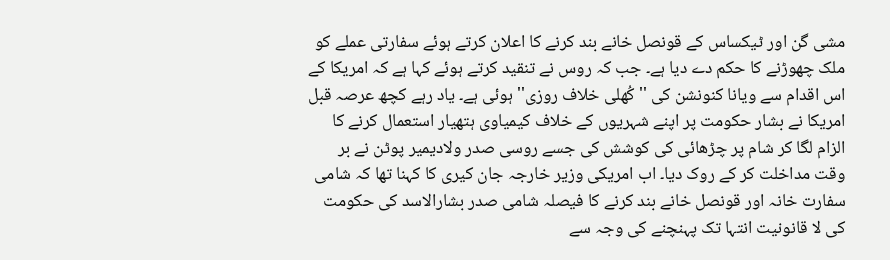مشی گن اور ٹیکساس کے قونصل خانے بند کرنے کا اعلان کرتے ہوئے سفارتی عملے کو ملک چھوڑنے کا حکم دے دیا ہے۔ جب کہ روس نے تنقید کرتے ہوئے کہا ہے کہ امریکا کے اس اقدام سے ویانا کنونشن کی ''کُھلی خلاف روزی'' ہوئی ہے۔ یاد رہے کچھ عرصہ قبل امریکا نے بشار حکومت پر اپنے شہریوں کے خلاف کیمیاوی ہتھیار استعمال کرنے کا الزام لگا کر شام پر چڑھائی کی کوشش کی جسے روسی صدر ولادیمیر پوٹن نے بر وقت مداخلت کر کے روک دیا۔ اب امریکی وزیر خارجہ جان کیری کا کہنا تھا کہ شامی سفارت خانہ اور قونصل خانے بند کرنے کا فیصلہ شامی صدر بشارالاسد کی حکومت کی لا قانونیت انتہا تک پہنچنے کی وجہ سے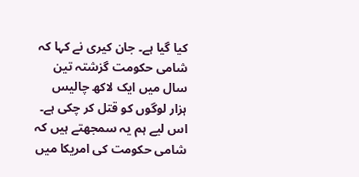کیا گیا ہے۔ جان کیری نے کہا کہ شامی حکومت گزشتہ تین سال میں ایک لاکھ چالیس ہزار لوگوں کو قتل کر چکی ہے۔ اس لیے ہم یہ سمجھتے ہیں کہ شامی حکومت کی امریکا میں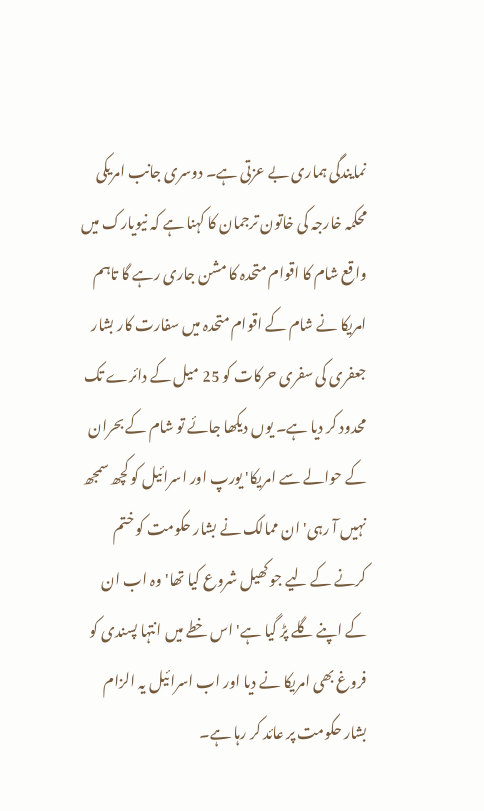نمایندگی ہماری بے عزتی ہے۔ دوسری جانب امریکی محکمہ خارجہ کی خاتون ترجمان کا کہنا ہے کہ نیویارک میں واقع شام کا اقوام متحدہ کا مشن جاری رہے گا تاہم امریکا نے شام کے اقوام متحدہ میں سفارت کار بشار جعفری کی سفری حرکات کو 25 میل کے دائرے تک محدود کر دیا ہے۔ یوں دیکھا جائے تو شام کے بحران کے حوالے سے امریکا' یورپ اور اسرائیل کو کچھ سمجھ نہیں آ رہی' ان ممالک نے بشار حکومت کو ختم کرنے کے لیے جو کھیل شروع کیا تھا' وہ اب ان کے اپنے گلے پڑ گیا ہے' اس خطے میں انتہا پسندی کو فروغ بھی امریکا نے دیا اور اب اسرائیل یہ الزام بشار حکومت پر عائد کر رہا ہے۔